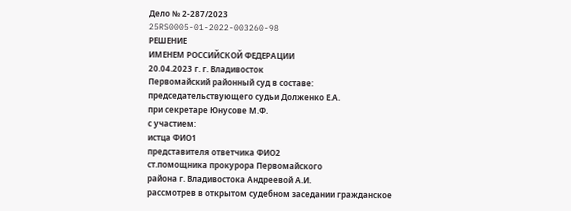Дело № 2-287/2023
25RS0005-01-2022-003260-98
РЕШЕНИЕ
ИМЕНЕМ РОССИЙСКОЙ ФЕДЕРАЦИИ
20.04.2023 г. г. Владивосток
Первомайский районный суд в составе:
председательствующего судьи Долженко Е.А.
при секретаре Юнусове М.Ф.
с участием:
истца ФИО1
представителя ответчика ФИО2
ст.помощника прокурора Первомайского
района г. Владивостока Андреевой А.И.
рассмотрев в открытом судебном заседании гражданское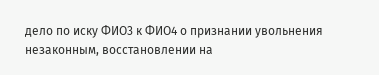дело по иску ФИО3 к ФИО4 о признании увольнения незаконным, восстановлении на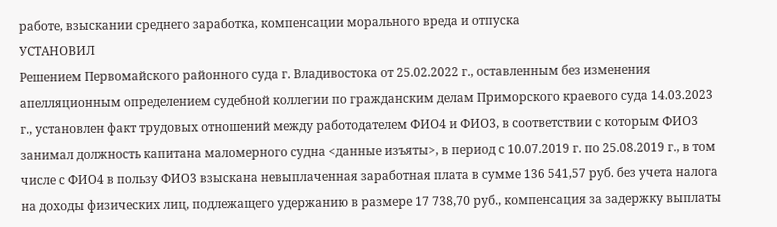работе, взыскании среднего заработка, компенсации морального вреда и отпуска
УСТАНОВИЛ
Решением Первомайского районного суда г. Владивостока от 25.02.2022 г., оставленным без изменения апелляционным определением судебной коллегии по гражданским делам Приморского краевого суда 14.03.2023 г., установлен факт трудовых отношений между работодателем ФИО4 и ФИО3, в соответствии с которым ФИО3 занимал должность капитана маломерного судна <данные изъяты>, в период с 10.07.2019 г. по 25.08.2019 г., в том числе с ФИО4 в пользу ФИО3 взыскана невыплаченная заработная плата в сумме 136 541,57 руб. без учета налога на доходы физических лиц, подлежащего удержанию в размере 17 738,70 руб., компенсация за задержку выплаты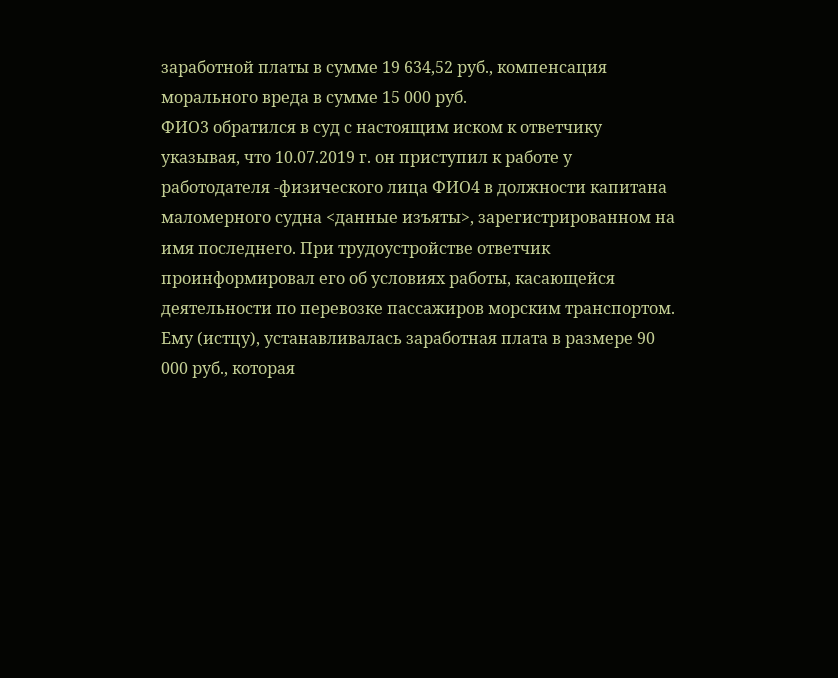заработной платы в сумме 19 634,52 руб., компенсация морального вреда в сумме 15 000 руб.
ФИО3 обратился в суд с настоящим иском к ответчику указывая, что 10.07.2019 г. он приступил к работе у работодателя -физического лица ФИО4 в должности капитана маломерного судна <данные изъяты>, зарегистрированном на имя последнего. При трудоустройстве ответчик проинформировал его об условиях работы, касающейся деятельности по перевозке пассажиров морским транспортом. Ему (истцу), устанавливалась заработная плата в размере 90 000 руб., которая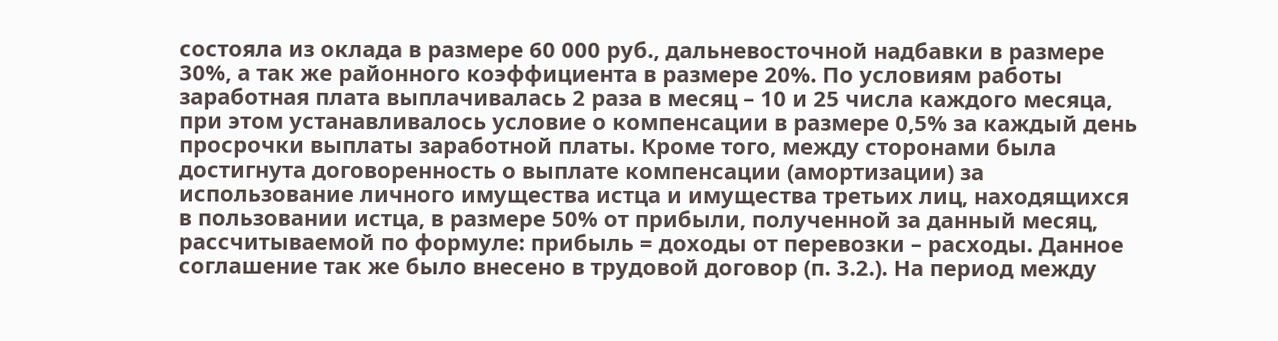состояла из оклада в размере 60 000 руб., дальневосточной надбавки в размере 30%, а так же районного коэффициента в размере 20%. По условиям работы заработная плата выплачивалась 2 раза в месяц – 10 и 25 числа каждого месяца, при этом устанавливалось условие о компенсации в размере 0,5% за каждый день просрочки выплаты заработной платы. Кроме того, между сторонами была достигнута договоренность о выплате компенсации (амортизации) за использование личного имущества истца и имущества третьих лиц, находящихся в пользовании истца, в размере 50% от прибыли, полученной за данный месяц, рассчитываемой по формуле: прибыль = доходы от перевозки – расходы. Данное соглашение так же было внесено в трудовой договор (п. 3.2.). На период между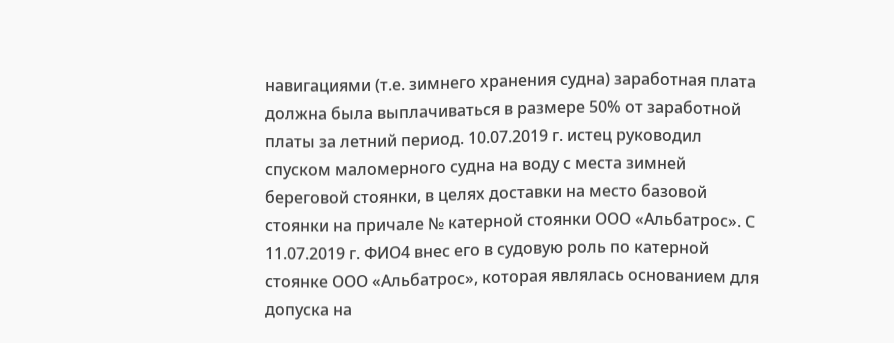навигациями (т.е. зимнего хранения судна) заработная плата должна была выплачиваться в размере 50% от заработной платы за летний период. 10.07.2019 г. истец руководил спуском маломерного судна на воду с места зимней береговой стоянки, в целях доставки на место базовой стоянки на причале № катерной стоянки ООО «Альбатрос». С 11.07.2019 г. ФИО4 внес его в судовую роль по катерной стоянке ООО «Альбатрос», которая являлась основанием для допуска на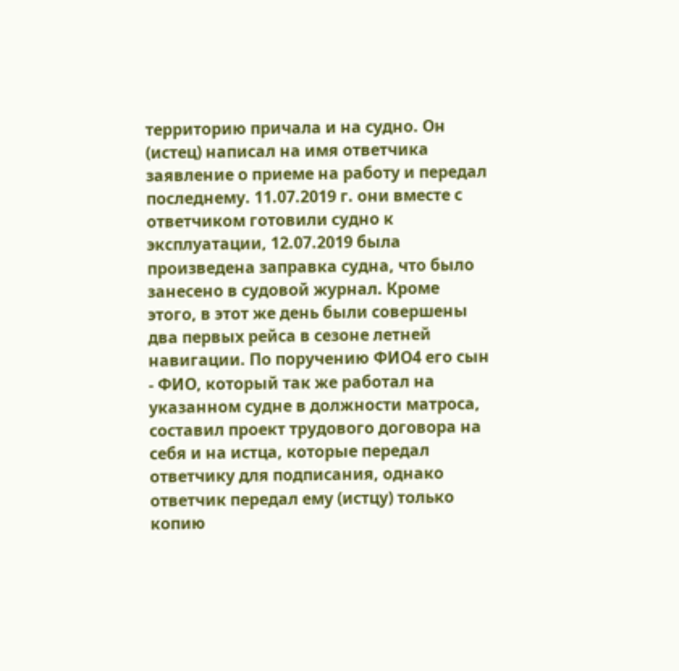территорию причала и на судно. Он (истец) написал на имя ответчика заявление о приеме на работу и передал последнему. 11.07.2019 г. они вместе с ответчиком готовили судно к эксплуатации, 12.07.2019 была произведена заправка судна, что было занесено в судовой журнал. Кроме этого, в этот же день были совершены два первых рейса в сезоне летней навигации. По поручению ФИО4 его сын - ФИО, который так же работал на указанном судне в должности матроса, составил проект трудового договора на себя и на истца, которые передал ответчику для подписания, однако ответчик передал ему (истцу) только копию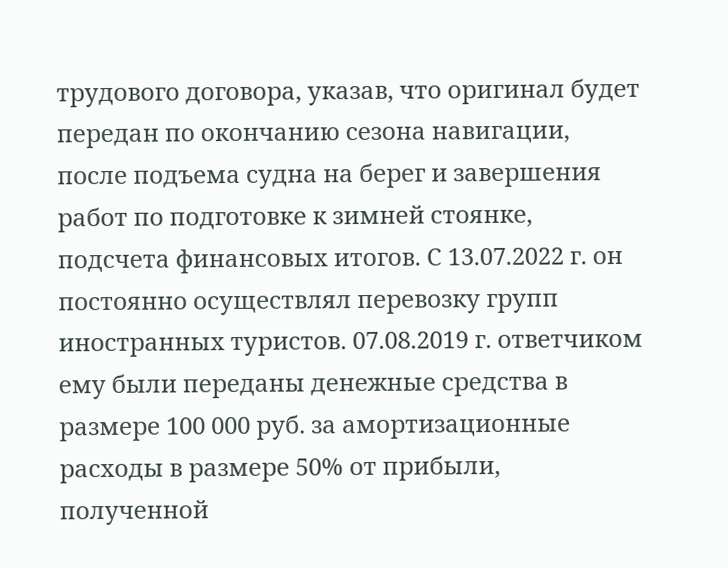трудового договора, указав, что оригинал будет передан по окончанию сезона навигации, после подъема судна на берег и завершения работ по подготовке к зимней стоянке, подсчета финансовых итогов. С 13.07.2022 г. он постоянно осуществлял перевозку групп иностранных туристов. 07.08.2019 г. ответчиком ему были переданы денежные средства в размере 100 000 руб. за амортизационные расходы в размере 50% от прибыли, полученной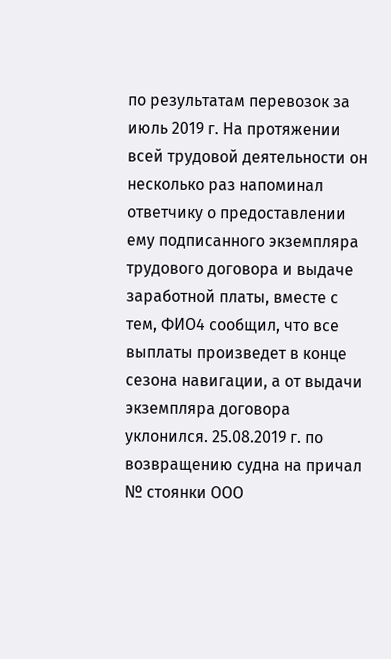по результатам перевозок за июль 2019 г. На протяжении всей трудовой деятельности он несколько раз напоминал ответчику о предоставлении ему подписанного экземпляра трудового договора и выдаче заработной платы, вместе с тем, ФИО4 сообщил, что все выплаты произведет в конце сезона навигации, а от выдачи экземпляра договора уклонился. 25.08.2019 г. по возвращению судна на причал № стоянки ООО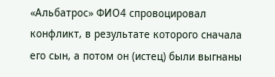«Альбатрос» ФИО4 спровоцировал конфликт, в результате которого сначала его сын, а потом он (истец) были выгнаны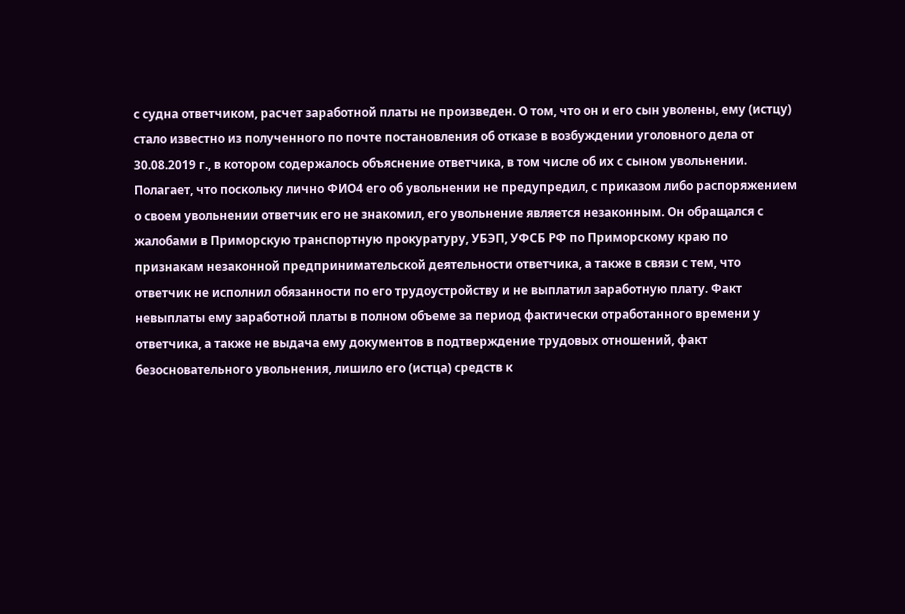с судна ответчиком, расчет заработной платы не произведен. О том, что он и его сын уволены, ему (истцу) стало известно из полученного по почте постановления об отказе в возбуждении уголовного дела от 30.08.2019 г., в котором содержалось объяснение ответчика, в том числе об их с сыном увольнении. Полагает, что поскольку лично ФИО4 его об увольнении не предупредил, с приказом либо распоряжением о своем увольнении ответчик его не знакомил, его увольнение является незаконным. Он обращался с жалобами в Приморскую транспортную прокуратуру, УБЭП, УФСБ РФ по Приморскому краю по признакам незаконной предпринимательской деятельности ответчика, а также в связи с тем, что ответчик не исполнил обязанности по его трудоустройству и не выплатил заработную плату. Факт невыплаты ему заработной платы в полном объеме за период фактически отработанного времени у ответчика, а также не выдача ему документов в подтверждение трудовых отношений, факт безосновательного увольнения, лишило его (истца) средств к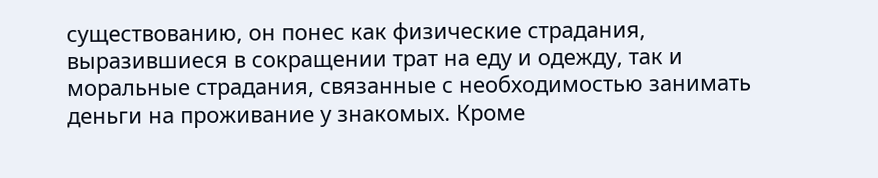существованию, он понес как физические страдания, выразившиеся в сокращении трат на еду и одежду, так и моральные страдания, связанные с необходимостью занимать деньги на проживание у знакомых. Кроме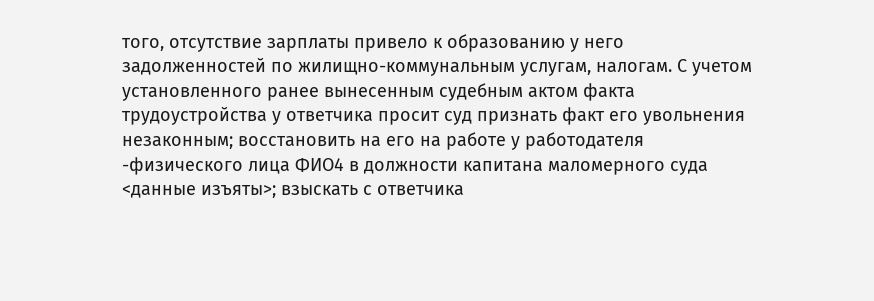того, отсутствие зарплаты привело к образованию у него задолженностей по жилищно-коммунальным услугам, налогам. С учетом установленного ранее вынесенным судебным актом факта трудоустройства у ответчика просит суд признать факт его увольнения незаконным; восстановить на его на работе у работодателя -физического лица ФИО4 в должности капитана маломерного суда <данные изъяты>; взыскать с ответчика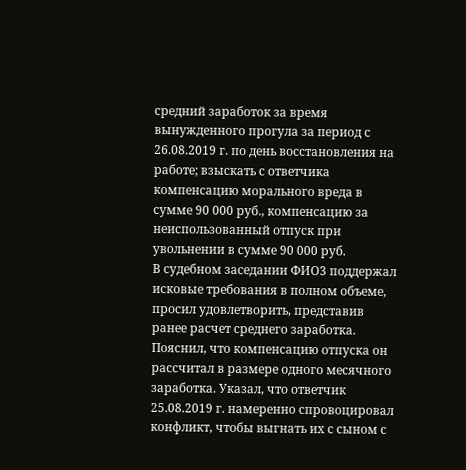средний заработок за время вынужденного прогула за период с 26.08.2019 г. по день восстановления на работе; взыскать с ответчика компенсацию морального вреда в сумме 90 000 руб., компенсацию за неиспользованный отпуск при увольнении в сумме 90 000 руб.
В судебном заседании ФИО3 поддержал исковые требования в полном объеме, просил удовлетворить, представив ранее расчет среднего заработка. Пояснил, что компенсацию отпуска он рассчитал в размере одного месячного заработка. Указал, что ответчик 25.08.2019 г. намеренно спровоцировал конфликт, чтобы выгнать их с сыном с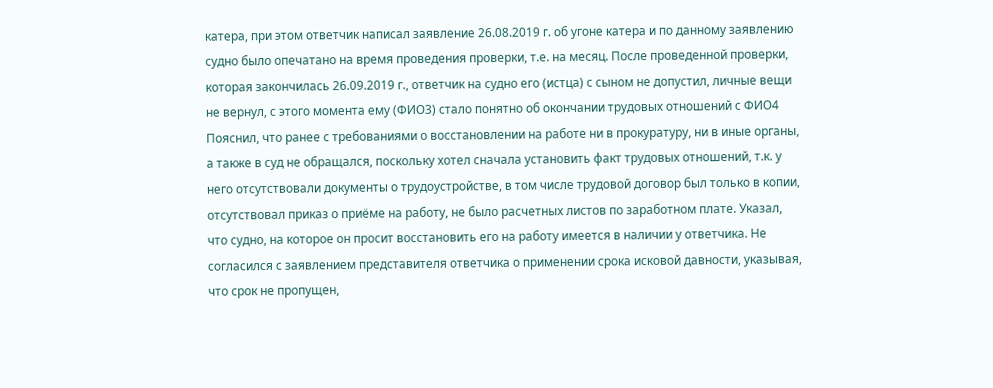катера, при этом ответчик написал заявление 26.08.2019 г. об угоне катера и по данному заявлению судно было опечатано на время проведения проверки, т.е. на месяц. После проведенной проверки, которая закончилась 26.09.2019 г., ответчик на судно его (истца) с сыном не допустил, личные вещи не вернул, с этого момента ему (ФИО3) стало понятно об окончании трудовых отношений с ФИО4 Пояснил, что ранее с требованиями о восстановлении на работе ни в прокуратуру, ни в иные органы, а также в суд не обращался, поскольку хотел сначала установить факт трудовых отношений, т.к. у него отсутствовали документы о трудоустройстве, в том числе трудовой договор был только в копии, отсутствовал приказ о приёме на работу, не было расчетных листов по заработном плате. Указал, что судно, на которое он просит восстановить его на работу имеется в наличии у ответчика. Не согласился с заявлением представителя ответчика о применении срока исковой давности, указывая, что срок не пропущен,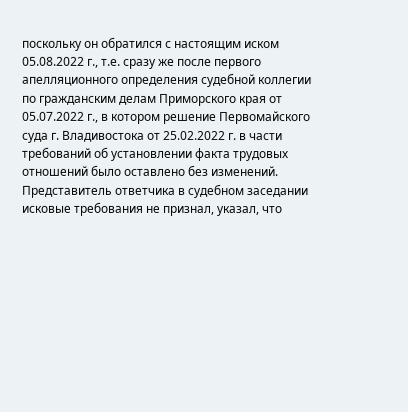поскольку он обратился с настоящим иском 05.08.2022 г., т.е. сразу же после первого апелляционного определения судебной коллегии по гражданским делам Приморского края от 05.07.2022 г., в котором решение Первомайского суда г. Владивостока от 25.02.2022 г. в части требований об установлении факта трудовых отношений было оставлено без изменений.
Представитель ответчика в судебном заседании исковые требования не признал, указал, что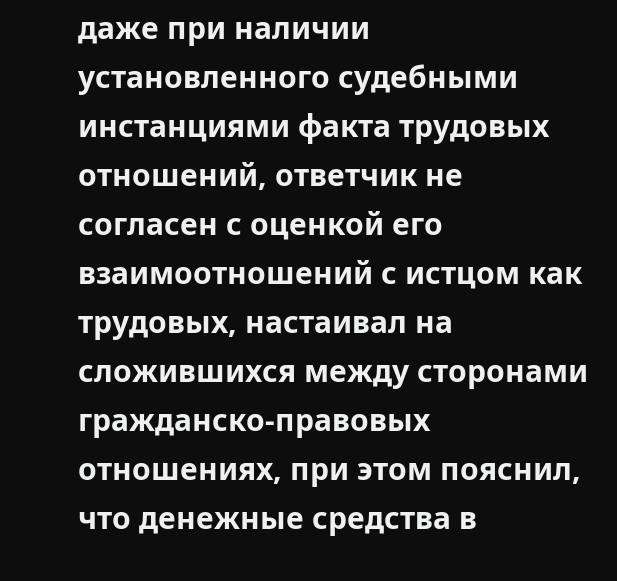даже при наличии установленного судебными инстанциями факта трудовых отношений, ответчик не согласен с оценкой его взаимоотношений с истцом как трудовых, настаивал на сложившихся между сторонами гражданско-правовых отношениях, при этом пояснил, что денежные средства в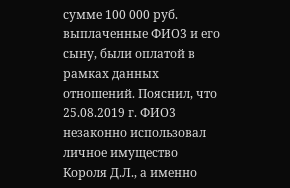сумме 100 000 руб. выплаченные ФИО3 и его сыну, были оплатой в рамках данных отношений. Пояснил, что 25.08.2019 г. ФИО3 незаконно использовал личное имущество Короля Д.Л., а именно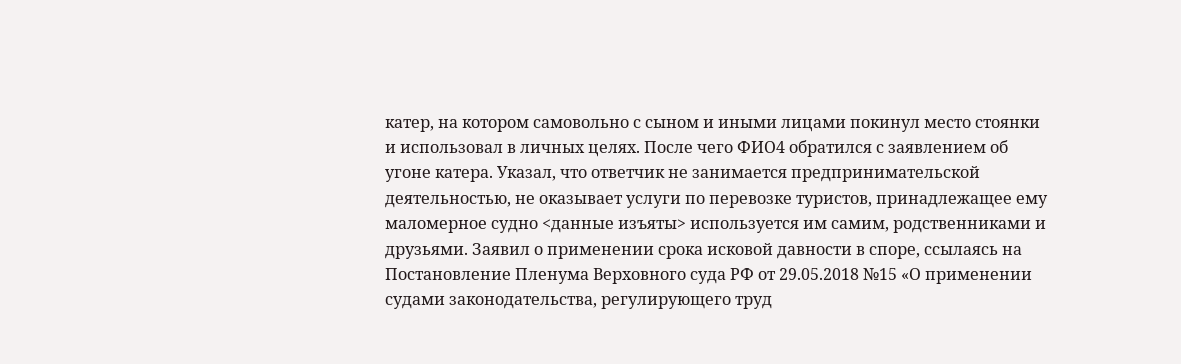катер, на котором самовольно с сыном и иными лицами покинул место стоянки и использовал в личных целях. После чего ФИО4 обратился с заявлением об угоне катера. Указал, что ответчик не занимается предпринимательской деятельностью, не оказывает услуги по перевозке туристов, принадлежащее ему маломерное судно <данные изъяты> используется им самим, родственниками и друзьями. Заявил о применении срока исковой давности в споре, ссылаясь на Постановление Пленума Верховного суда РФ от 29.05.2018 №15 «О применении судами законодательства, регулирующего труд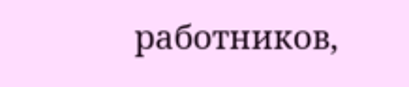работников,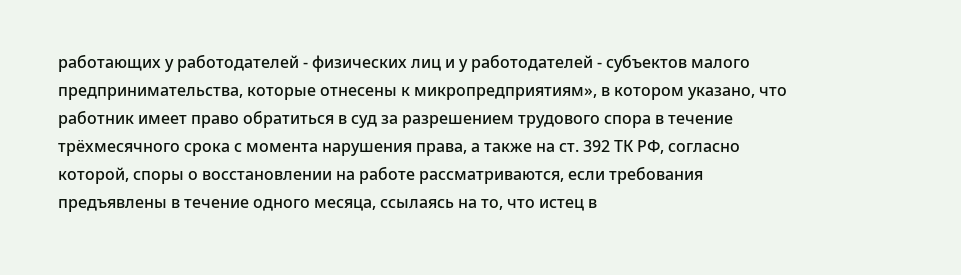работающих у работодателей - физических лиц и у работодателей - субъектов малого предпринимательства, которые отнесены к микропредприятиям», в котором указано, что работник имеет право обратиться в суд за разрешением трудового спора в течение трёхмесячного срока с момента нарушения права, а также на ст. 392 ТК РФ, согласно которой, споры о восстановлении на работе рассматриваются, если требования предъявлены в течение одного месяца, ссылаясь на то, что истец в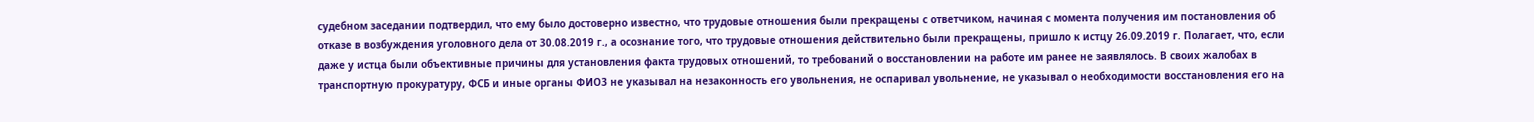судебном заседании подтвердил, что ему было достоверно известно, что трудовые отношения были прекращены с ответчиком, начиная с момента получения им постановления об отказе в возбуждения уголовного дела от 30.08.2019 г., а осознание того, что трудовые отношения действительно были прекращены, пришло к истцу 26.09.2019 г. Полагает, что, если даже у истца были объективные причины для установления факта трудовых отношений, то требований о восстановлении на работе им ранее не заявлялось. В своих жалобах в транспортную прокуратуру, ФСБ и иные органы ФИО3 не указывал на незаконность его увольнения, не оспаривал увольнение, не указывал о необходимости восстановления его на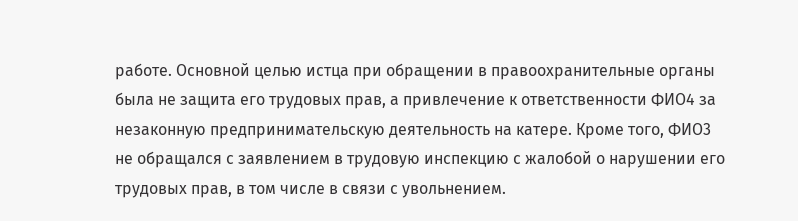работе. Основной целью истца при обращении в правоохранительные органы была не защита его трудовых прав, а привлечение к ответственности ФИО4 за незаконную предпринимательскую деятельность на катере. Кроме того, ФИО3 не обращался с заявлением в трудовую инспекцию с жалобой о нарушении его трудовых прав, в том числе в связи с увольнением.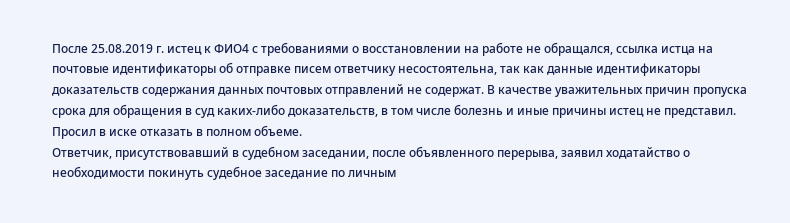После 25.08.2019 г. истец к ФИО4 с требованиями о восстановлении на работе не обращался, ссылка истца на почтовые идентификаторы об отправке писем ответчику несостоятельна, так как данные идентификаторы доказательств содержания данных почтовых отправлений не содержат. В качестве уважительных причин пропуска срока для обращения в суд каких-либо доказательств, в том числе болезнь и иные причины истец не представил. Просил в иске отказать в полном объеме.
Ответчик, присутствовавший в судебном заседании, после объявленного перерыва, заявил ходатайство о необходимости покинуть судебное заседание по личным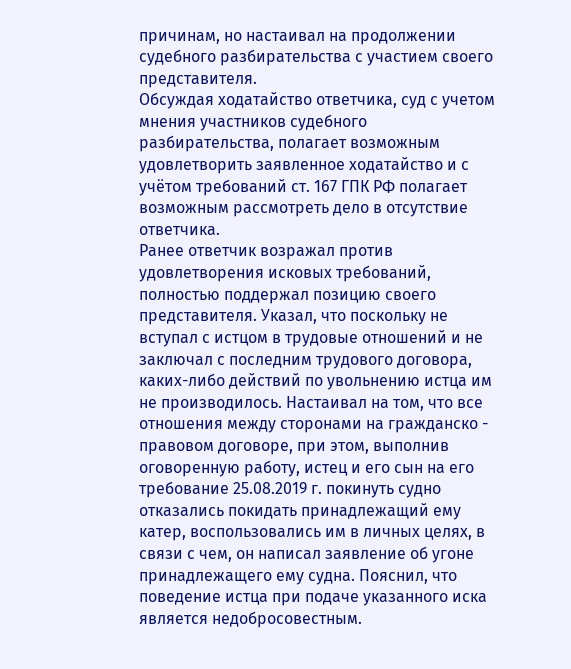причинам, но настаивал на продолжении судебного разбирательства с участием своего представителя.
Обсуждая ходатайство ответчика, суд с учетом мнения участников судебного разбирательства, полагает возможным удовлетворить заявленное ходатайство и с учётом требований ст. 167 ГПК РФ полагает возможным рассмотреть дело в отсутствие ответчика.
Ранее ответчик возражал против удовлетворения исковых требований, полностью поддержал позицию своего представителя. Указал, что поскольку не вступал с истцом в трудовые отношений и не заключал с последним трудового договора, каких-либо действий по увольнению истца им не производилось. Настаивал на том, что все отношения между сторонами на гражданско - правовом договоре, при этом, выполнив оговоренную работу, истец и его сын на его требование 25.08.2019 г. покинуть судно отказались покидать принадлежащий ему катер, воспользовались им в личных целях, в связи с чем, он написал заявление об угоне принадлежащего ему судна. Пояснил, что поведение истца при подаче указанного иска является недобросовестным.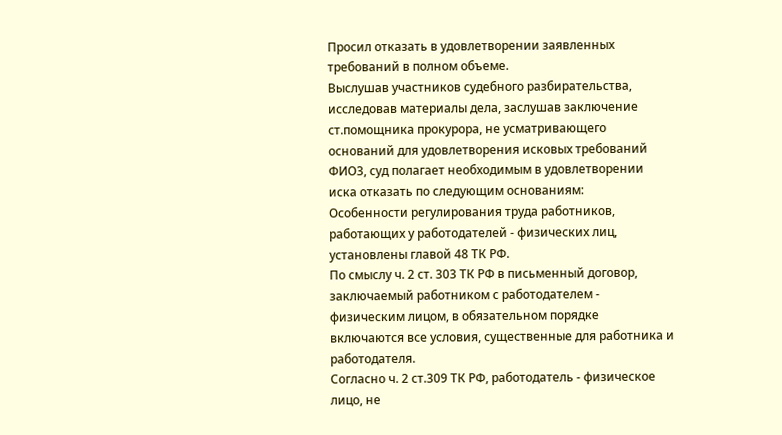Просил отказать в удовлетворении заявленных требований в полном объеме.
Выслушав участников судебного разбирательства, исследовав материалы дела, заслушав заключение ст.помощника прокурора, не усматривающего оснований для удовлетворения исковых требований ФИО3, суд полагает необходимым в удовлетворении иска отказать по следующим основаниям:
Особенности регулирования труда работников, работающих у работодателей - физических лиц, установлены главой 48 ТК РФ.
По смыслу ч. 2 ст. 303 ТК РФ в письменный договор, заключаемый работником с работодателем - физическим лицом, в обязательном порядке включаются все условия, существенные для работника и работодателя.
Согласно ч. 2 ст.309 ТК РФ, работодатель - физическое лицо, не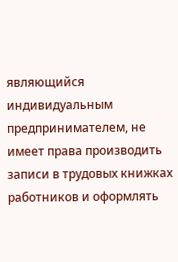являющийся индивидуальным предпринимателем, не имеет права производить записи в трудовых книжках работников и оформлять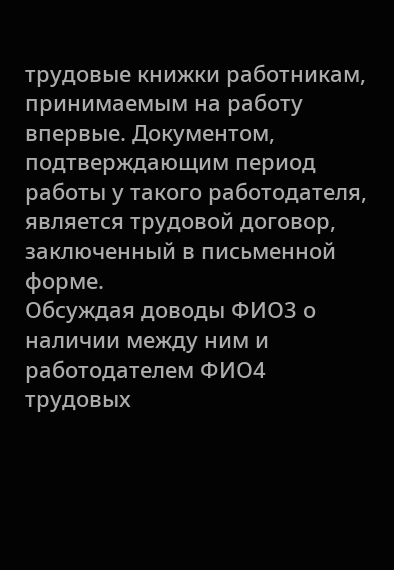трудовые книжки работникам, принимаемым на работу впервые. Документом, подтверждающим период работы у такого работодателя, является трудовой договор, заключенный в письменной форме.
Обсуждая доводы ФИО3 о наличии между ним и работодателем ФИО4 трудовых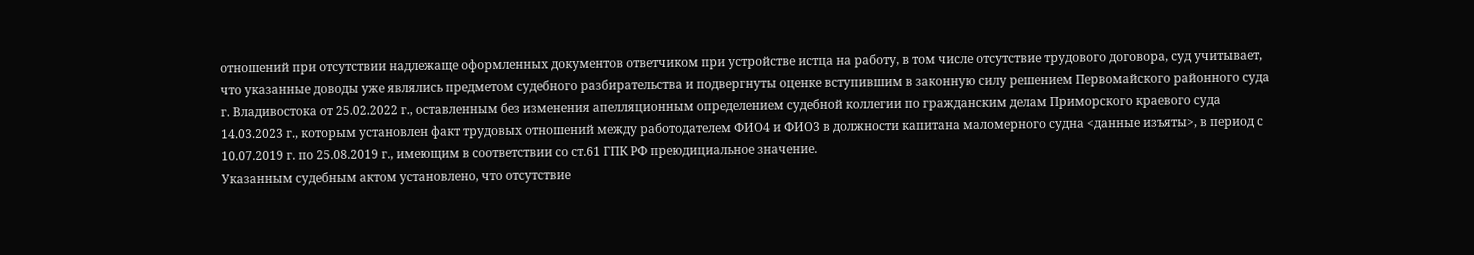отношений при отсутствии надлежаще оформленных документов ответчиком при устройстве истца на работу, в том числе отсутствие трудового договора, суд учитывает, что указанные доводы уже являлись предметом судебного разбирательства и подвергнуты оценке вступившим в законную силу решением Первомайского районного суда г. Владивостока от 25.02.2022 г., оставленным без изменения апелляционным определением судебной коллегии по гражданским делам Приморского краевого суда 14.03.2023 г., которым установлен факт трудовых отношений между работодателем ФИО4 и ФИО3 в должности капитана маломерного судна <данные изъяты>, в период с 10.07.2019 г. по 25.08.2019 г., имеющим в соответствии со ст.61 ГПК РФ преюдициальное значение.
Указанным судебным актом установлено, что отсутствие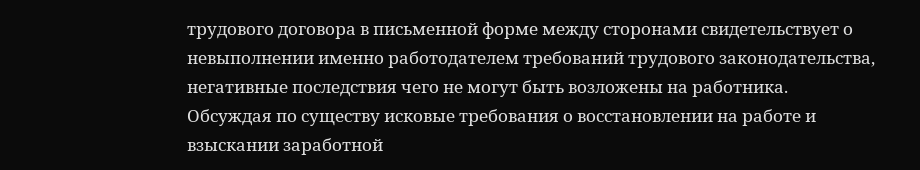трудового договора в письменной форме между сторонами свидетельствует о невыполнении именно работодателем требований трудового законодательства, негативные последствия чего не могут быть возложены на работника.
Обсуждая по существу исковые требования о восстановлении на работе и взыскании заработной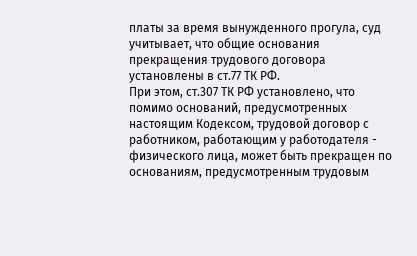платы за время вынужденного прогула, суд учитывает, что общие основания прекращения трудового договора установлены в ст.77 ТК РФ.
При этом, ст.307 ТК РФ установлено, что помимо оснований, предусмотренных настоящим Кодексом, трудовой договор с работником, работающим у работодателя - физического лица, может быть прекращен по основаниям, предусмотренным трудовым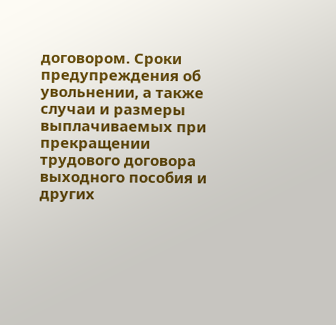договором. Сроки предупреждения об увольнении, а также случаи и размеры выплачиваемых при прекращении трудового договора выходного пособия и других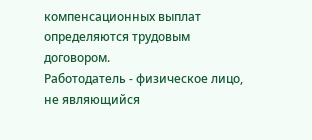компенсационных выплат определяются трудовым договором.
Работодатель - физическое лицо, не являющийся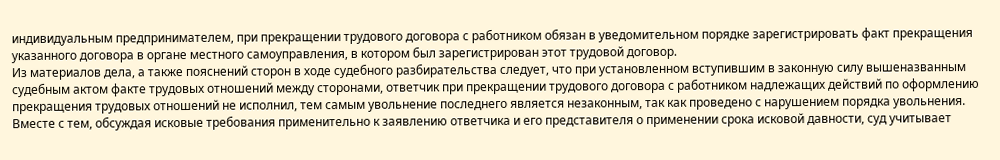индивидуальным предпринимателем, при прекращении трудового договора с работником обязан в уведомительном порядке зарегистрировать факт прекращения указанного договора в органе местного самоуправления, в котором был зарегистрирован этот трудовой договор.
Из материалов дела, а также пояснений сторон в ходе судебного разбирательства следует, что при установленном вступившим в законную силу вышеназванным судебным актом факте трудовых отношений между сторонами, ответчик при прекращении трудового договора с работником надлежащих действий по оформлению прекращения трудовых отношений не исполнил, тем самым увольнение последнего является незаконным, так как проведено с нарушением порядка увольнения.
Вместе с тем, обсуждая исковые требования применительно к заявлению ответчика и его представителя о применении срока исковой давности, суд учитывает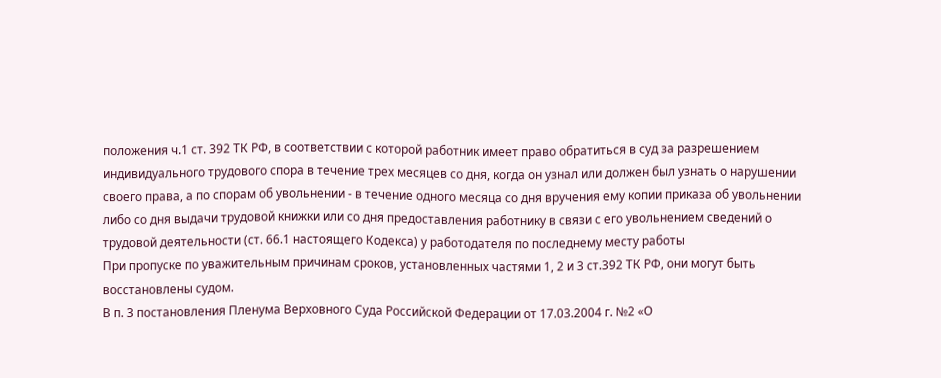положения ч.1 ст. 392 ТК РФ, в соответствии с которой работник имеет право обратиться в суд за разрешением индивидуального трудового спора в течение трех месяцев со дня, когда он узнал или должен был узнать о нарушении своего права, а по спорам об увольнении - в течение одного месяца со дня вручения ему копии приказа об увольнении либо со дня выдачи трудовой книжки или со дня предоставления работнику в связи с его увольнением сведений о трудовой деятельности (ст. 66.1 настоящего Кодекса) у работодателя по последнему месту работы
При пропуске по уважительным причинам сроков, установленных частями 1, 2 и 3 ст.392 ТК РФ, они могут быть восстановлены судом.
В п. 3 постановления Пленума Верховного Суда Российской Федерации от 17.03.2004 г. №2 «О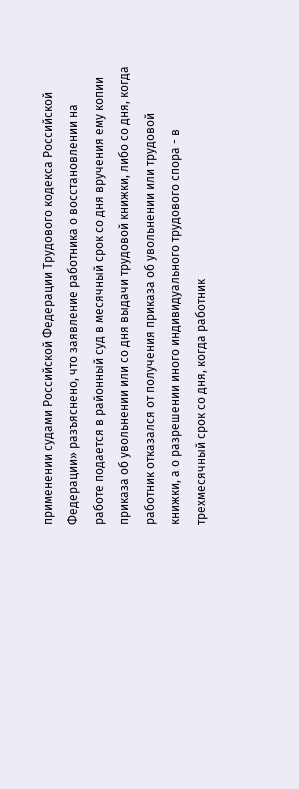применении судами Российской Федерации Трудового кодекса Российской Федерации» разъяснено, что заявление работника о восстановлении на работе подается в районный суд в месячный срок со дня вручения ему копии приказа об увольнении или со дня выдачи трудовой книжки, либо со дня, когда работник отказался от получения приказа об увольнении или трудовой книжки, а о разрешении иного индивидуального трудового спора - в трехмесячный срок со дня, когда работник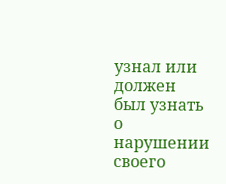узнал или должен был узнать о нарушении своего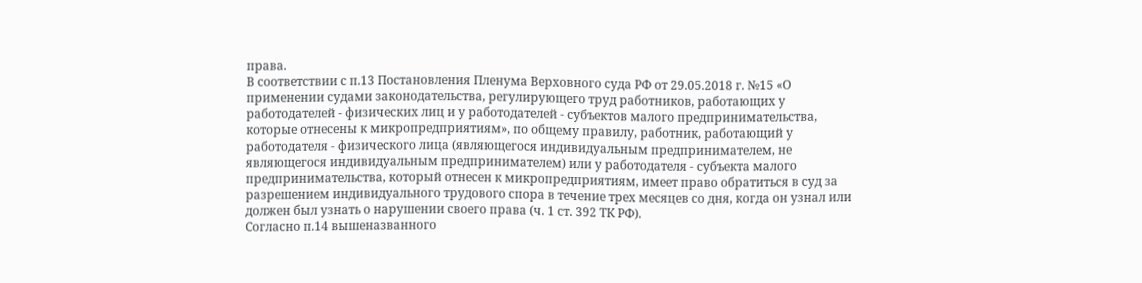права.
В соответствии с п.13 Постановления Пленума Верховного суда РФ от 29.05.2018 г. №15 «О применении судами законодательства, регулирующего труд работников, работающих у работодателей - физических лиц и у работодателей - субъектов малого предпринимательства, которые отнесены к микропредприятиям», по общему правилу, работник, работающий у работодателя - физического лица (являющегося индивидуальным предпринимателем, не являющегося индивидуальным предпринимателем) или у работодателя - субъекта малого предпринимательства, который отнесен к микропредприятиям, имеет право обратиться в суд за разрешением индивидуального трудового спора в течение трех месяцев со дня, когда он узнал или должен был узнать о нарушении своего права (ч. 1 ст. 392 ТК РФ).
Согласно п.14 вышеназванного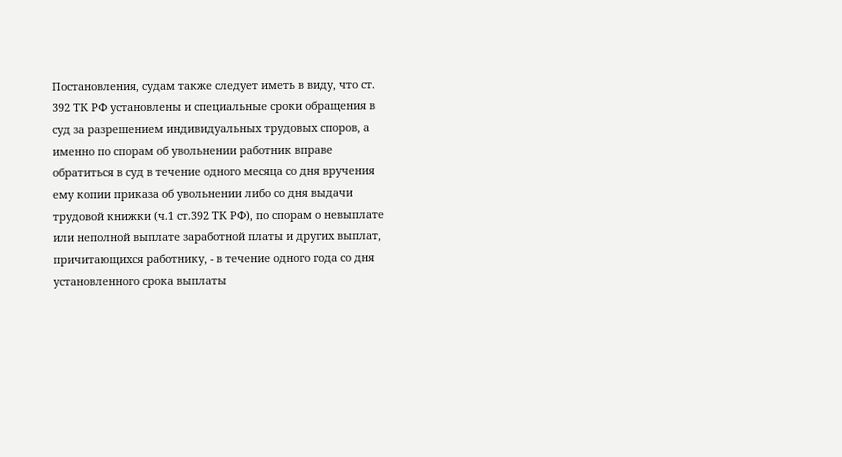Постановления, судам также следует иметь в виду, что ст. 392 ТК РФ установлены и специальные сроки обращения в суд за разрешением индивидуальных трудовых споров, а именно по спорам об увольнении работник вправе обратиться в суд в течение одного месяца со дня вручения ему копии приказа об увольнении либо со дня выдачи трудовой книжки (ч.1 ст.392 ТК РФ), по спорам о невыплате или неполной выплате заработной платы и других выплат, причитающихся работнику, - в течение одного года со дня установленного срока выплаты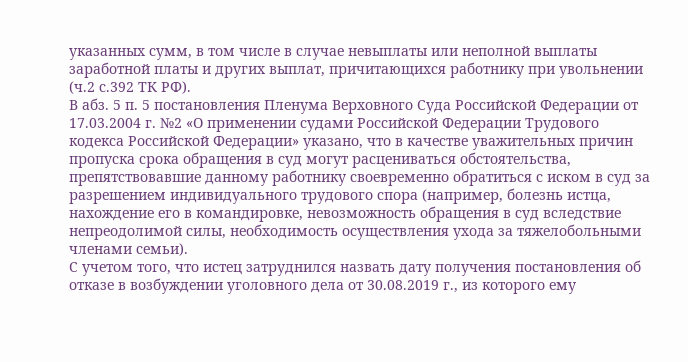указанных сумм, в том числе в случае невыплаты или неполной выплаты заработной платы и других выплат, причитающихся работнику при увольнении (ч.2 с.392 ТК РФ).
В абз. 5 п. 5 постановления Пленума Верховного Суда Российской Федерации от 17.03.2004 г. №2 «О применении судами Российской Федерации Трудового кодекса Российской Федерации» указано, что в качестве уважительных причин пропуска срока обращения в суд могут расцениваться обстоятельства, препятствовавшие данному работнику своевременно обратиться с иском в суд за разрешением индивидуального трудового спора (например, болезнь истца, нахождение его в командировке, невозможность обращения в суд вследствие непреодолимой силы, необходимость осуществления ухода за тяжелобольными членами семьи).
С учетом того, что истец затруднился назвать дату получения постановления об отказе в возбуждении уголовного дела от 30.08.2019 г., из которого ему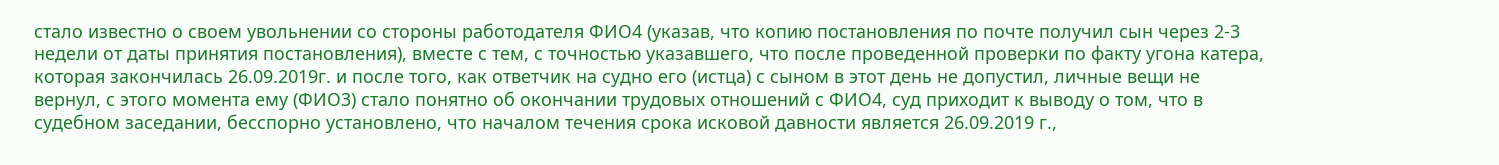стало известно о своем увольнении со стороны работодателя ФИО4 (указав, что копию постановления по почте получил сын через 2-3 недели от даты принятия постановления), вместе с тем, с точностью указавшего, что после проведенной проверки по факту угона катера, которая закончилась 26.09.2019г. и после того, как ответчик на судно его (истца) с сыном в этот день не допустил, личные вещи не вернул, с этого момента ему (ФИО3) стало понятно об окончании трудовых отношений с ФИО4, суд приходит к выводу о том, что в судебном заседании, бесспорно установлено, что началом течения срока исковой давности является 26.09.2019 г.,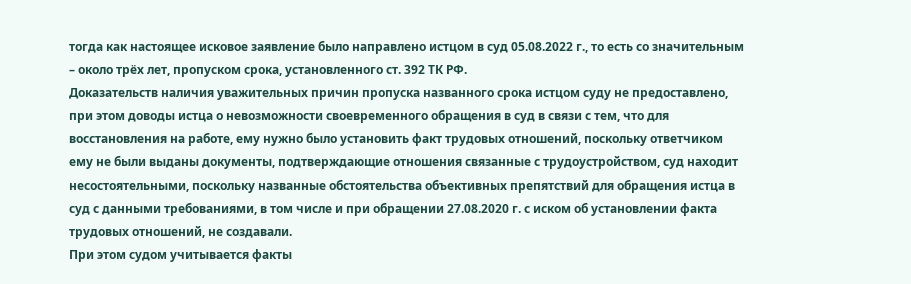тогда как настоящее исковое заявление было направлено истцом в суд 05.08.2022 г., то есть со значительным – около трёх лет, пропуском срока, установленного ст. 392 ТК РФ.
Доказательств наличия уважительных причин пропуска названного срока истцом суду не предоставлено, при этом доводы истца о невозможности своевременного обращения в суд в связи с тем, что для восстановления на работе, ему нужно было установить факт трудовых отношений, поскольку ответчиком ему не были выданы документы, подтверждающие отношения связанные с трудоустройством, суд находит несостоятельными, поскольку названные обстоятельства объективных препятствий для обращения истца в суд с данными требованиями, в том числе и при обращении 27.08.2020 г. с иском об установлении факта трудовых отношений, не создавали.
При этом судом учитывается факты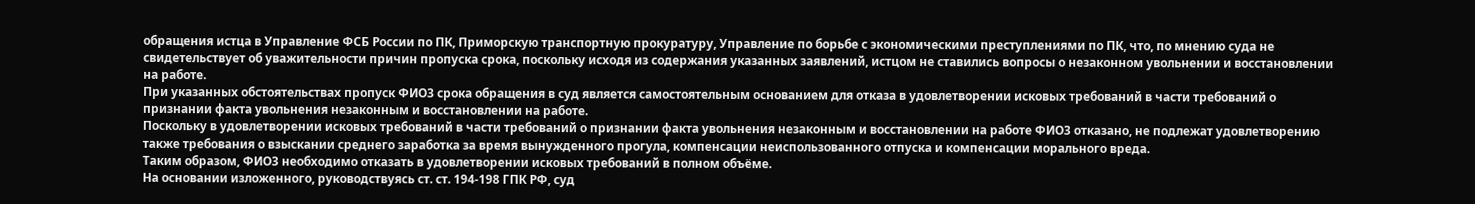обращения истца в Управление ФСБ России по ПК, Приморскую транспортную прокуратуру, Управление по борьбе с экономическими преступлениями по ПК, что, по мнению суда не свидетельствует об уважительности причин пропуска срока, поскольку исходя из содержания указанных заявлений, истцом не ставились вопросы о незаконном увольнении и восстановлении на работе.
При указанных обстоятельствах пропуск ФИО3 срока обращения в суд является самостоятельным основанием для отказа в удовлетворении исковых требований в части требований о признании факта увольнения незаконным и восстановлении на работе.
Поскольку в удовлетворении исковых требований в части требований о признании факта увольнения незаконным и восстановлении на работе ФИО3 отказано, не подлежат удовлетворению также требования о взыскании среднего заработка за время вынужденного прогула, компенсации неиспользованного отпуска и компенсации морального вреда.
Таким образом, ФИО3 необходимо отказать в удовлетворении исковых требований в полном объёме.
На основании изложенного, руководствуясь ст. ст. 194-198 ГПК РФ, суд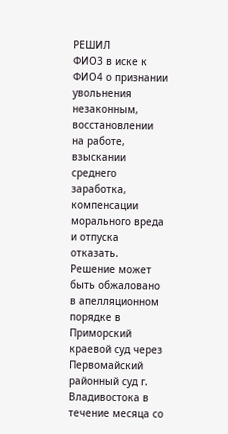РЕШИЛ
ФИО3 в иске к ФИО4 о признании увольнения незаконным, восстановлении на работе, взыскании среднего заработка, компенсации морального вреда и отпуска отказать.
Решение может быть обжаловано в апелляционном порядке в Приморский краевой суд через Первомайский районный суд г. Владивостока в течение месяца со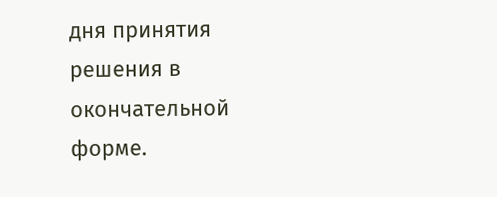дня принятия решения в окончательной форме.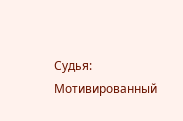Судья:
Мотивированный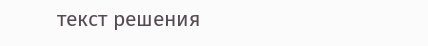текст решения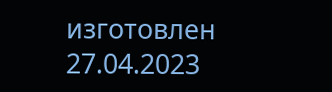изготовлен 27.04.2023